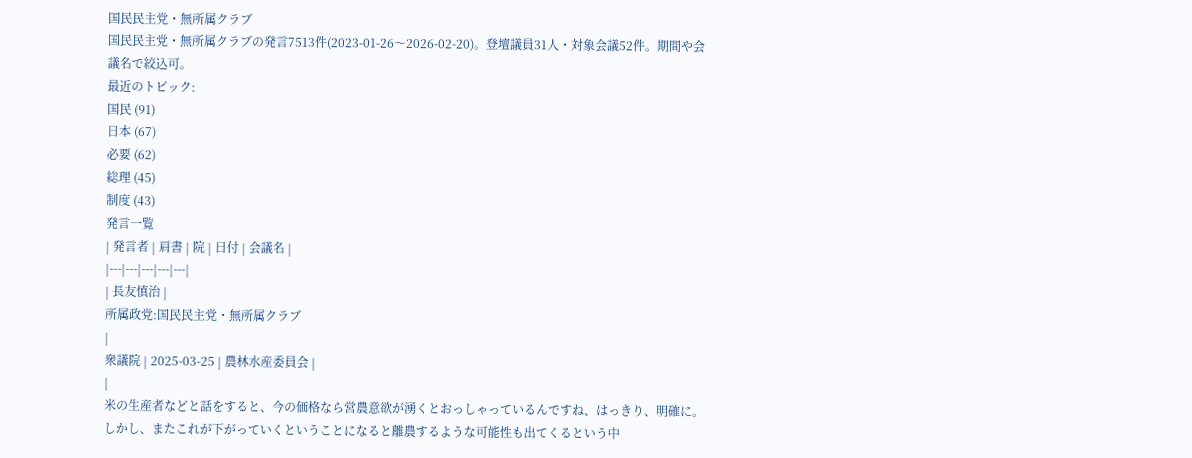国民民主党・無所属クラブ
国民民主党・無所属クラブの発言7513件(2023-01-26〜2026-02-20)。登壇議員31人・対象会議52件。期間や会議名で絞込可。
最近のトピック:
国民 (91)
日本 (67)
必要 (62)
総理 (45)
制度 (43)
発言一覧
| 発言者 | 肩書 | 院 | 日付 | 会議名 |
|---|---|---|---|---|
| 長友慎治 |
所属政党:国民民主党・無所属クラブ
|
衆議院 | 2025-03-25 | 農林水産委員会 |
|
米の生産者などと話をすると、今の価格なら営農意欲が湧くとおっしゃっているんですね、はっきり、明確に。しかし、またこれが下がっていくということになると離農するような可能性も出てくるという中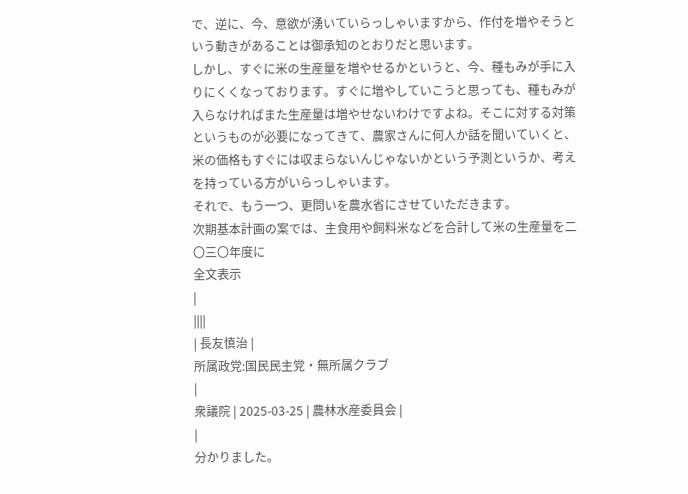で、逆に、今、意欲が湧いていらっしゃいますから、作付を増やそうという動きがあることは御承知のとおりだと思います。
しかし、すぐに米の生産量を増やせるかというと、今、種もみが手に入りにくくなっております。すぐに増やしていこうと思っても、種もみが入らなければまた生産量は増やせないわけですよね。そこに対する対策というものが必要になってきて、農家さんに何人か話を聞いていくと、米の価格もすぐには収まらないんじゃないかという予測というか、考えを持っている方がいらっしゃいます。
それで、もう一つ、更問いを農水省にさせていただきます。
次期基本計画の案では、主食用や飼料米などを合計して米の生産量を二〇三〇年度に
全文表示
|
||||
| 長友慎治 |
所属政党:国民民主党・無所属クラブ
|
衆議院 | 2025-03-25 | 農林水産委員会 |
|
分かりました。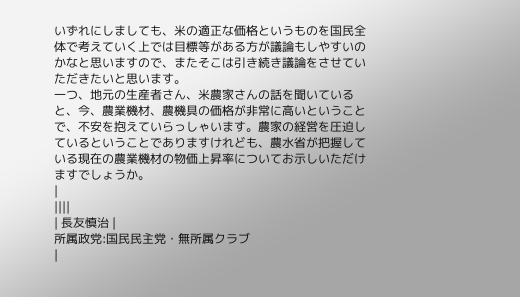いずれにしましても、米の適正な価格というものを国民全体で考えていく上では目標等がある方が議論もしやすいのかなと思いますので、またそこは引き続き議論をさせていただきたいと思います。
一つ、地元の生産者さん、米農家さんの話を聞いていると、今、農業機材、農機具の価格が非常に高いということで、不安を抱えていらっしゃいます。農家の経営を圧迫しているということでありますけれども、農水省が把握している現在の農業機材の物価上昇率についてお示しいただけますでしょうか。
|
||||
| 長友慎治 |
所属政党:国民民主党・無所属クラブ
|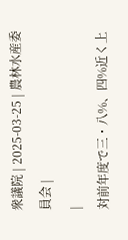衆議院 | 2025-03-25 | 農林水産委員会 |
|
対前年度で三・八%、四%近く上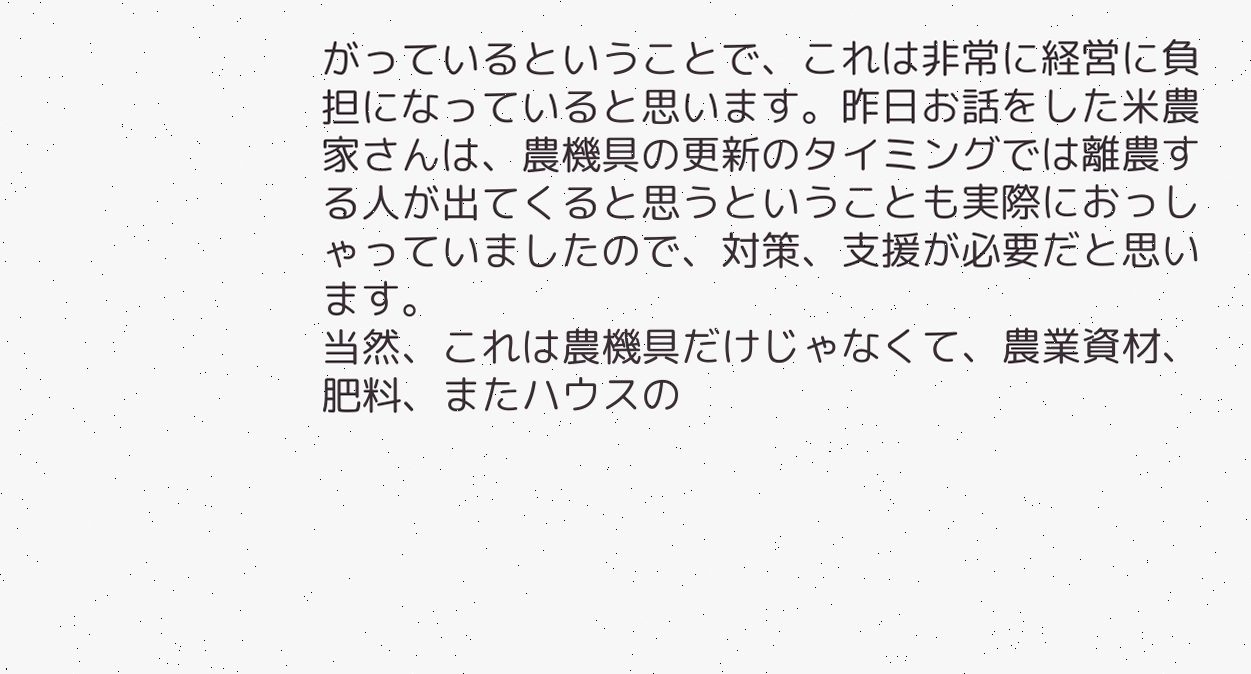がっているということで、これは非常に経営に負担になっていると思います。昨日お話をした米農家さんは、農機具の更新のタイミングでは離農する人が出てくると思うということも実際におっしゃっていましたので、対策、支援が必要だと思います。
当然、これは農機具だけじゃなくて、農業資材、肥料、またハウスの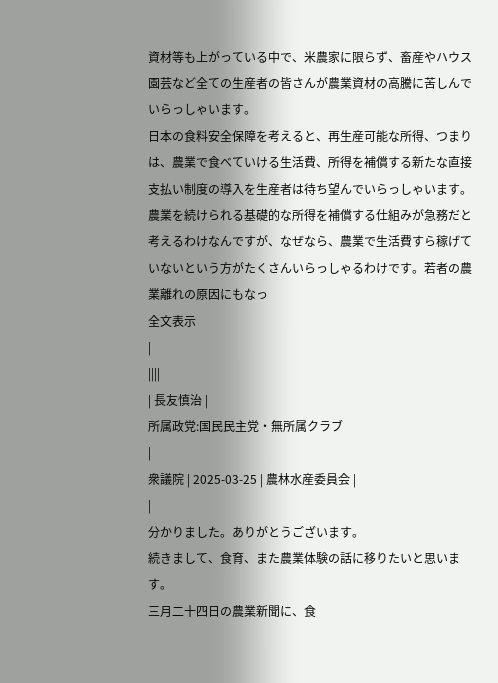資材等も上がっている中で、米農家に限らず、畜産やハウス園芸など全ての生産者の皆さんが農業資材の高騰に苦しんでいらっしゃいます。
日本の食料安全保障を考えると、再生産可能な所得、つまりは、農業で食べていける生活費、所得を補償する新たな直接支払い制度の導入を生産者は待ち望んでいらっしゃいます。農業を続けられる基礎的な所得を補償する仕組みが急務だと考えるわけなんですが、なぜなら、農業で生活費すら稼げていないという方がたくさんいらっしゃるわけです。若者の農業離れの原因にもなっ
全文表示
|
||||
| 長友慎治 |
所属政党:国民民主党・無所属クラブ
|
衆議院 | 2025-03-25 | 農林水産委員会 |
|
分かりました。ありがとうございます。
続きまして、食育、また農業体験の話に移りたいと思います。
三月二十四日の農業新聞に、食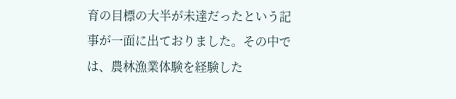育の目標の大半が未達だったという記事が一面に出ておりました。その中では、農林漁業体験を経験した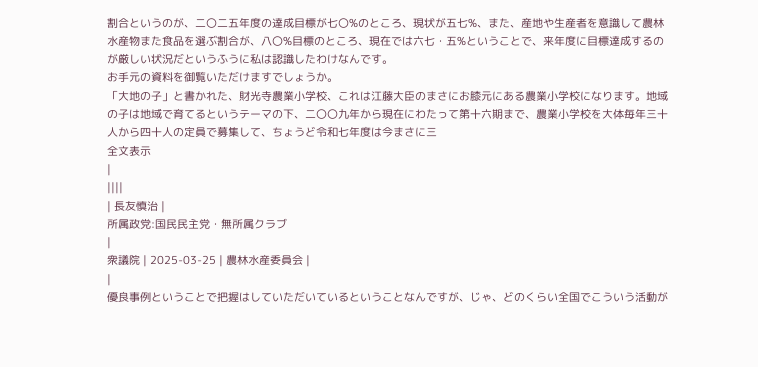割合というのが、二〇二五年度の達成目標が七〇%のところ、現状が五七%、また、産地や生産者を意識して農林水産物また食品を選ぶ割合が、八〇%目標のところ、現在では六七・五%ということで、来年度に目標達成するのが厳しい状況だというふうに私は認識したわけなんです。
お手元の資料を御覧いただけますでしょうか。
「大地の子」と書かれた、財光寺農業小学校、これは江藤大臣のまさにお膝元にある農業小学校になります。地域の子は地域で育てるというテーマの下、二〇〇九年から現在にわたって第十六期まで、農業小学校を大体毎年三十人から四十人の定員で募集して、ちょうど令和七年度は今まさに三
全文表示
|
||||
| 長友慎治 |
所属政党:国民民主党・無所属クラブ
|
衆議院 | 2025-03-25 | 農林水産委員会 |
|
優良事例ということで把握はしていただいているということなんですが、じゃ、どのくらい全国でこういう活動が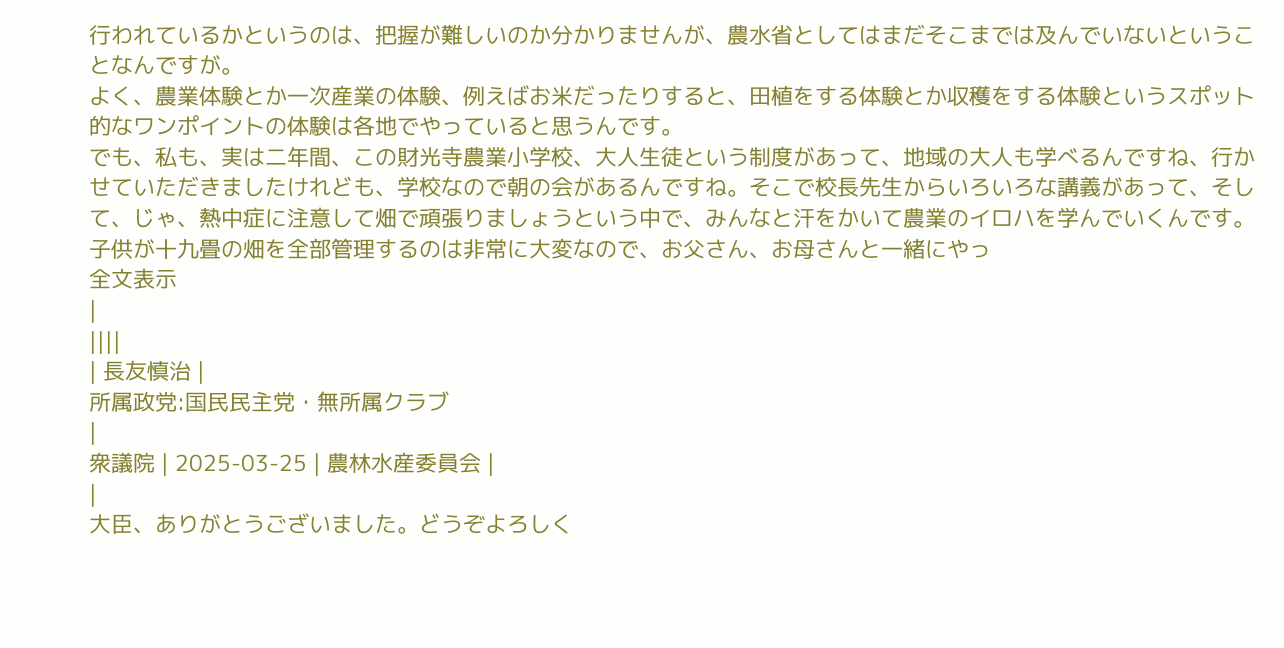行われているかというのは、把握が難しいのか分かりませんが、農水省としてはまだそこまでは及んでいないということなんですが。
よく、農業体験とか一次産業の体験、例えばお米だったりすると、田植をする体験とか収穫をする体験というスポット的なワンポイントの体験は各地でやっていると思うんです。
でも、私も、実は二年間、この財光寺農業小学校、大人生徒という制度があって、地域の大人も学べるんですね、行かせていただきましたけれども、学校なので朝の会があるんですね。そこで校長先生からいろいろな講義があって、そして、じゃ、熱中症に注意して畑で頑張りましょうという中で、みんなと汗をかいて農業のイロハを学んでいくんです。
子供が十九畳の畑を全部管理するのは非常に大変なので、お父さん、お母さんと一緒にやっ
全文表示
|
||||
| 長友慎治 |
所属政党:国民民主党・無所属クラブ
|
衆議院 | 2025-03-25 | 農林水産委員会 |
|
大臣、ありがとうございました。どうぞよろしく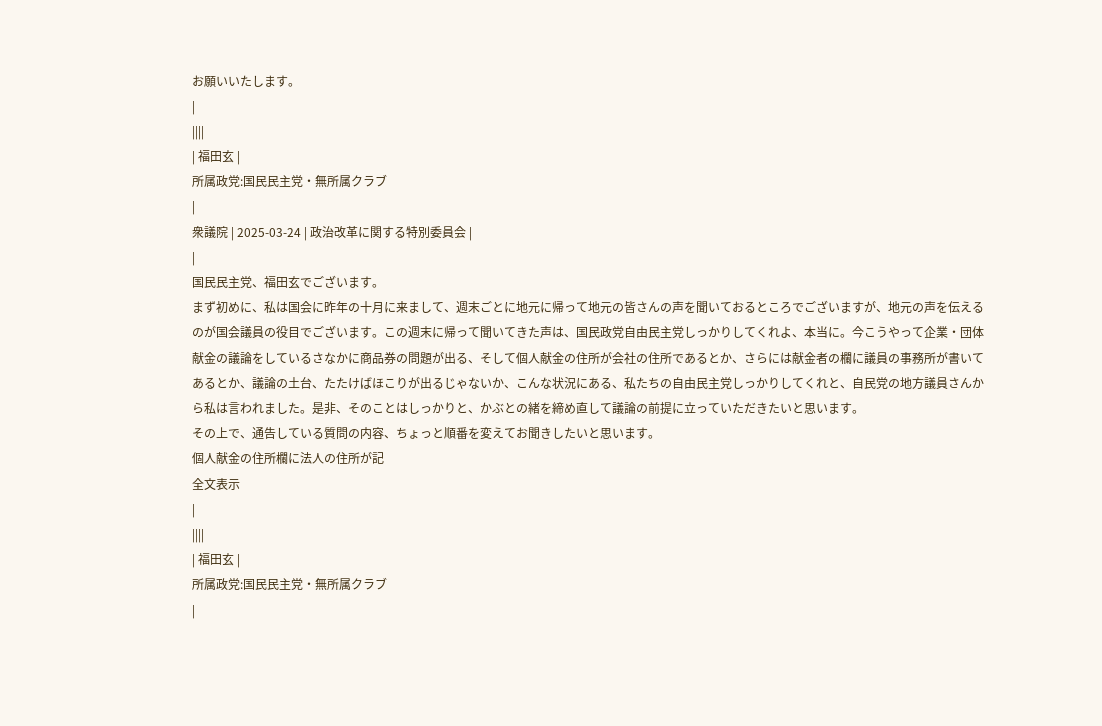お願いいたします。
|
||||
| 福田玄 |
所属政党:国民民主党・無所属クラブ
|
衆議院 | 2025-03-24 | 政治改革に関する特別委員会 |
|
国民民主党、福田玄でございます。
まず初めに、私は国会に昨年の十月に来まして、週末ごとに地元に帰って地元の皆さんの声を聞いておるところでございますが、地元の声を伝えるのが国会議員の役目でございます。この週末に帰って聞いてきた声は、国民政党自由民主党しっかりしてくれよ、本当に。今こうやって企業・団体献金の議論をしているさなかに商品券の問題が出る、そして個人献金の住所が会社の住所であるとか、さらには献金者の欄に議員の事務所が書いてあるとか、議論の土台、たたけばほこりが出るじゃないか、こんな状況にある、私たちの自由民主党しっかりしてくれと、自民党の地方議員さんから私は言われました。是非、そのことはしっかりと、かぶとの緒を締め直して議論の前提に立っていただきたいと思います。
その上で、通告している質問の内容、ちょっと順番を変えてお聞きしたいと思います。
個人献金の住所欄に法人の住所が記
全文表示
|
||||
| 福田玄 |
所属政党:国民民主党・無所属クラブ
|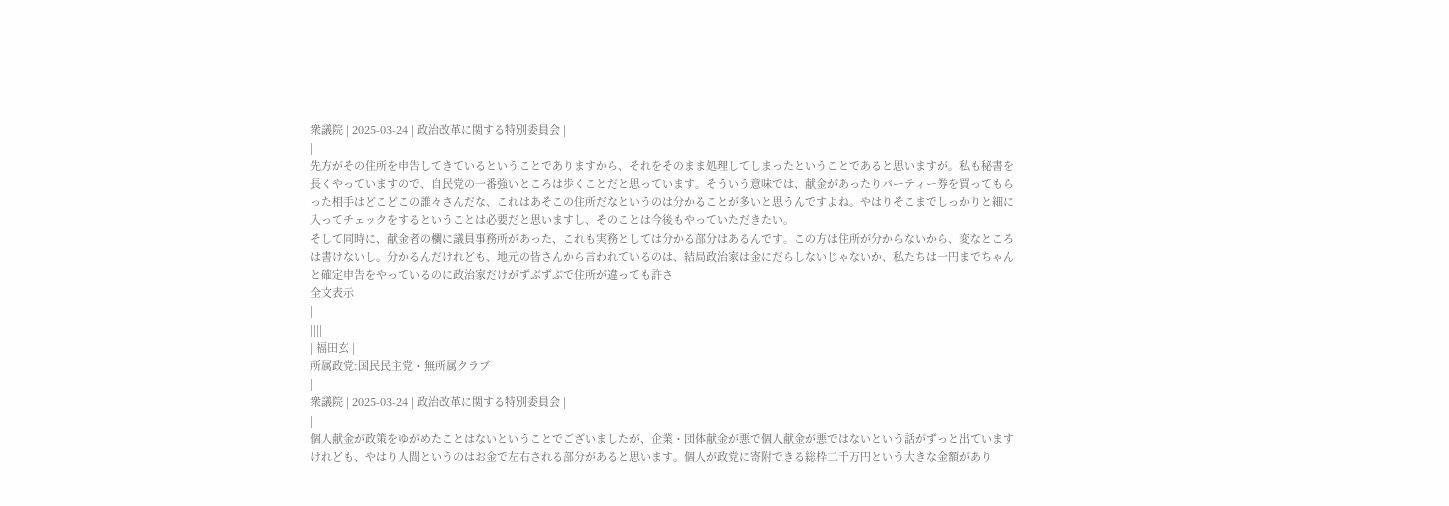衆議院 | 2025-03-24 | 政治改革に関する特別委員会 |
|
先方がその住所を申告してきているということでありますから、それをそのまま処理してしまったということであると思いますが。私も秘書を長くやっていますので、自民党の一番強いところは歩くことだと思っています。そういう意味では、献金があったりパーティー券を買ってもらった相手はどこどこの誰々さんだな、これはあそこの住所だなというのは分かることが多いと思うんですよね。やはりそこまでしっかりと細に入ってチェックをするということは必要だと思いますし、そのことは今後もやっていただきたい。
そして同時に、献金者の欄に議員事務所があった、これも実務としては分かる部分はあるんです。この方は住所が分からないから、変なところは書けないし。分かるんだけれども、地元の皆さんから言われているのは、結局政治家は金にだらしないじゃないか、私たちは一円までちゃんと確定申告をやっているのに政治家だけがずぶずぶで住所が違っても許さ
全文表示
|
||||
| 福田玄 |
所属政党:国民民主党・無所属クラブ
|
衆議院 | 2025-03-24 | 政治改革に関する特別委員会 |
|
個人献金が政策をゆがめたことはないということでございましたが、企業・団体献金が悪で個人献金が悪ではないという話がずっと出ていますけれども、やはり人間というのはお金で左右される部分があると思います。個人が政党に寄附できる総枠二千万円という大きな金額があり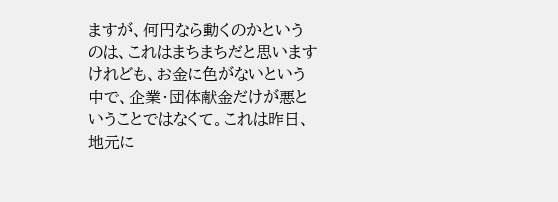ますが、何円なら動くのかというのは、これはまちまちだと思いますけれども、お金に色がないという中で、企業・団体献金だけが悪ということではなくて。これは昨日、地元に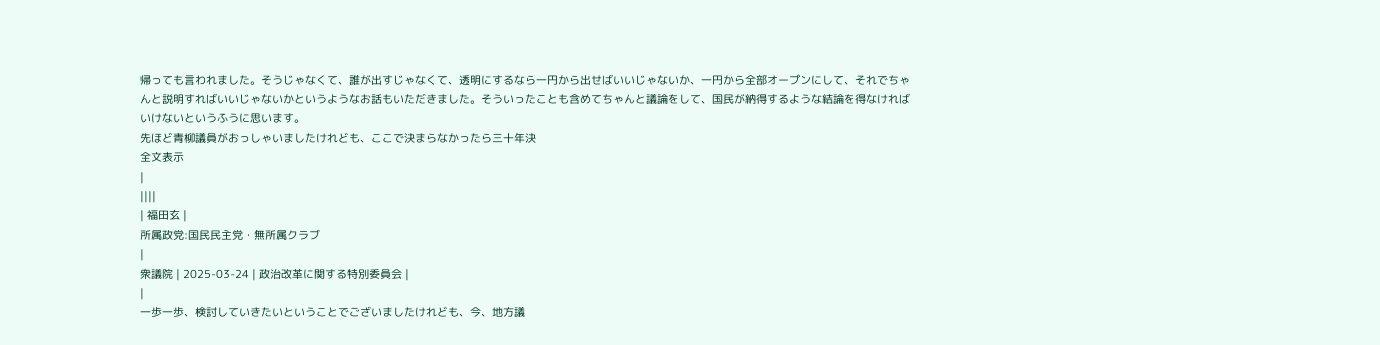帰っても言われました。そうじゃなくて、誰が出すじゃなくて、透明にするなら一円から出せばいいじゃないか、一円から全部オープンにして、それでちゃんと説明すればいいじゃないかというようなお話もいただきました。そういったことも含めてちゃんと議論をして、国民が納得するような結論を得なければいけないというふうに思います。
先ほど青柳議員がおっしゃいましたけれども、ここで決まらなかったら三十年決
全文表示
|
||||
| 福田玄 |
所属政党:国民民主党・無所属クラブ
|
衆議院 | 2025-03-24 | 政治改革に関する特別委員会 |
|
一歩一歩、検討していきたいということでございましたけれども、今、地方議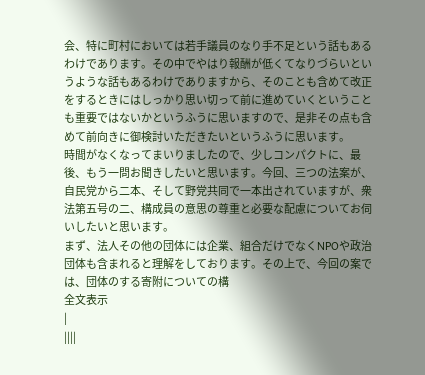会、特に町村においては若手議員のなり手不足という話もあるわけであります。その中でやはり報酬が低くてなりづらいというような話もあるわけでありますから、そのことも含めて改正をするときにはしっかり思い切って前に進めていくということも重要ではないかというふうに思いますので、是非その点も含めて前向きに御検討いただきたいというふうに思います。
時間がなくなってまいりましたので、少しコンパクトに、最後、もう一問お聞きしたいと思います。今回、三つの法案が、自民党から二本、そして野党共同で一本出されていますが、衆法第五号の二、構成員の意思の尊重と必要な配慮についてお伺いしたいと思います。
まず、法人その他の団体には企業、組合だけでなくNPOや政治団体も含まれると理解をしております。その上で、今回の案では、団体のする寄附についての構
全文表示
|
||||